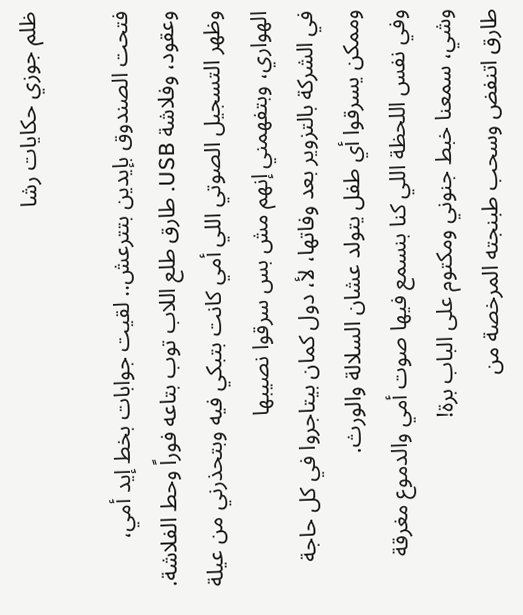ظلم جوزي حكايات رشا

فتحت الصندوق بإيدين بتترعش.. لقيت جوابات بخط إيد أمي، وعقود، وفلاشة USB. طارق طلع اللاب توب بتاعه فوراً وحط الفلاشة. وظهر التسجيل الصوتي اللي أمي كانت بتبكي فيه وبتحذرني من عيلة الهواري، وبتفهمني إنهم مش بس سرقوا نصيبها
في الشركة بالتزوير بعد وفاتها، لأ، دول كمان بيتاجروا في كل حاجة وممكن يسرقوا أي طفل يتولد عشان السلالة والورث.
وفي نفس اللحظة اللي كنا بنسمع فيها صوت أمي والدموع مغرقة وشي، سمعنا خبط جنوني ومكتوم على الباب برة!
طارق اتنفض وسحب طبنجته المرخصة من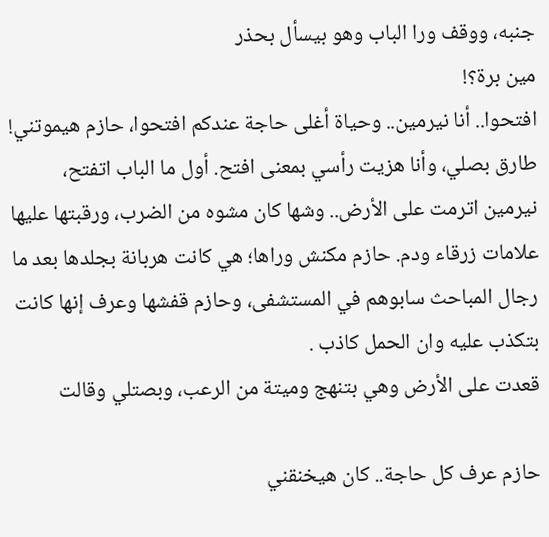جنبه، ووقف ورا الباب وهو بيسأل بحذر
مين برة؟!
افتحوا.. أنا نيرمين.. وحياة أغلى حاجة عندكم افتحوا، حازم هيموتني!
طارق بصلي، وأنا هزيت رأسي بمعنى افتح. أول ما الباب اتفتح، نيرمين اترمت على الأرض.. وشها كان مشوه من الضرب، ورقبتها عليها علامات زرقاء ودم. حازم مكنش وراها؛ هي كانت هربانة بجلدها بعد ما رجال المباحث سابوهم في المستشفى، وحازم قفشها وعرف إنها كانت بتكذب عليه وان الحمل كاذب .
قعدت على الأرض وهي بتنهج وميتة من الرعب، وبصتلي وقالت

حازم عرف كل حاجة.. كان هيخنقني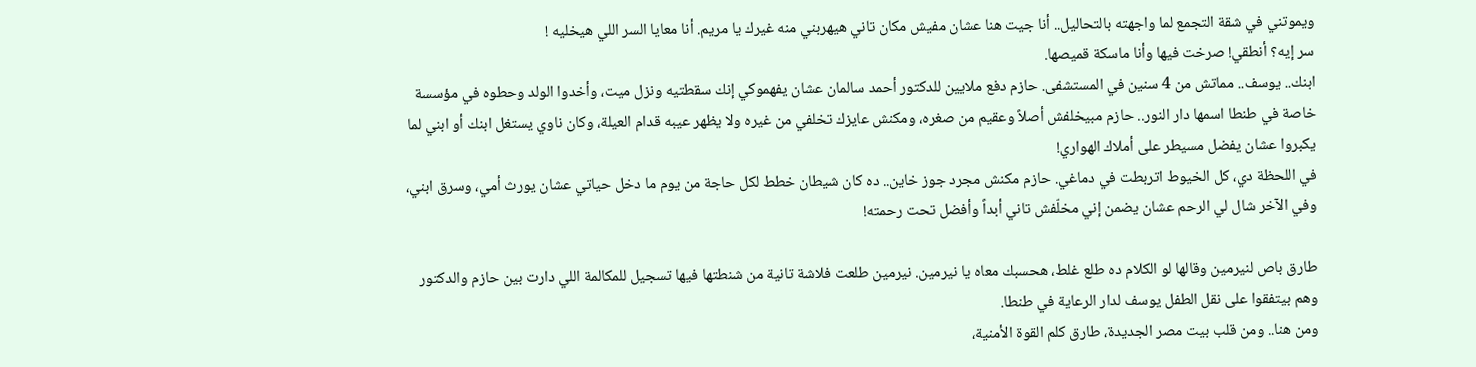ويموتني في شقة التجمع لما واجهته بالتحاليل.. أنا جيت هنا عشان مفيش مكان تاني هيهربني منه غيرك يا مريم. أنا معايا السر اللي هيخليه !
سر إيه؟ أنطقي! صرخت فيها وأنا ماسكة قميصها.
ابنك.. يوسف.. مماتش من 4 سنين في المستشفى. حازم دفع ملايين للدكتور أحمد سالمان عشان يفهموكي إنك سقطتيه ونزل ميت، وأخدوا الولد وحطوه في مؤسسة خاصة في طنطا اسمها دار النور.. حازم مبيخلفش أصلاً وعقيم من صغره، ومكنش عايزك تخلفي من غيره ولا يظهر عيبه قدام العيلة، وكان ناوي يستغل ابنك أو ابني لما يكبروا عشان يفضل مسيطر على أملاك الهواري!
في اللحظة دي، كل الخيوط اتربطت في دماغي. حازم مكنش مجرد جوز خاين.. ده كان شيطان خطط لكل حاجة من يوم ما دخل حياتي عشان يورث أمي، وسرق ابني، وفي الآخر شال لي الرحم عشان يضمن إني مخلّفش تاني أبداً وأفضل تحت رحمته!

طارق باص لنيرمين وقالها لو الكلام ده طلع غلط، هحسبك معاه يا نيرمين. نيرمين طلعت فلاشة تانية من شنطتها فيها تسجيل للمكالمة اللي دارت بين حازم والدكتور وهم بيتفقوا على نقل الطفل يوسف لدار الرعاية في طنطا.
ومن هنا.. ومن قلب بيت مصر الجديدة، طارق كلم القوة الأمنية،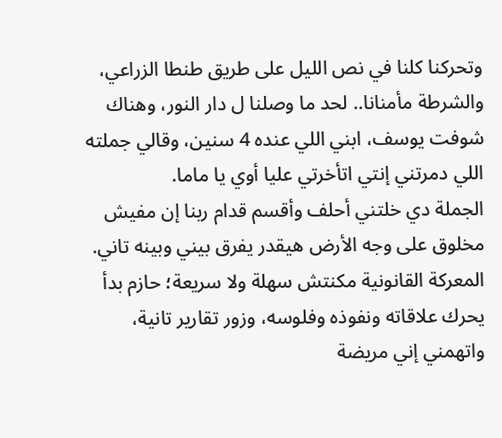وتحركنا كلنا في نص الليل على طريق طنطا الزراعي، والشرطة مأمنانا.. لحد ما وصلنا ل دار النور، وهناك شوفت يوسف، ابني اللي عنده 4 سنين، وقالي جملته اللي دمرتني إنتي اتأخرتي عليا أوي يا ماما.
الجملة دي خلتني أحلف وأقسم قدام ربنا إن مفيش مخلوق على وجه الأرض هيقدر يفرق بيني وبينه تاني.
المعركة القانونية مكنتش سهلة ولا سريعة؛ حازم بدأ يحرك علاقاته ونفوذه وفلوسه، وزور تقارير تانية، واتهمني إني مريضة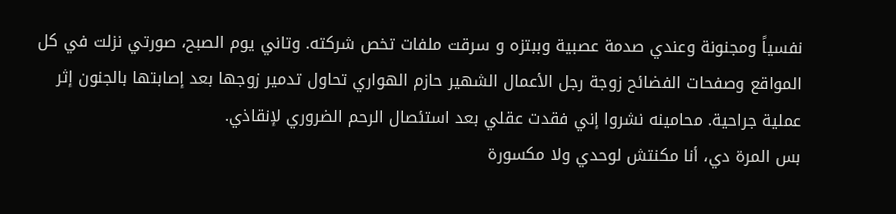نفسياً ومجنونة وعندي صدمة عصبية وببتزه و سرقت ملفات تخص شركته. وتاني يوم الصبح، صورتي نزلت في كل المواقع وصفحات الفضائح زوجة رجل الأعمال الشهير حازم الهواري تحاول تدمير زوجها بعد إصابتها بالجنون إثر عملية جراحية. محامينه نشروا إني فقدت عقلي بعد استئصال الرحم الضروري لإنقاذي.
بس المرة دي، أنا مكنتش لوحدي ولا مكسورة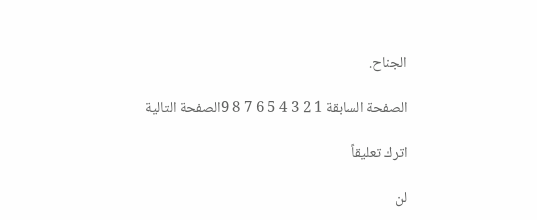الجناح.

الصفحة السابقة 1 2 3 4 5 6 7 8 9الصفحة التالية

اترك تعليقاً

لن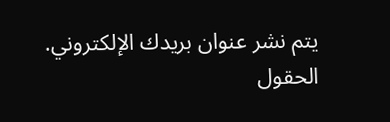يتم نشر عنوان بريدك الإلكتروني. الحقول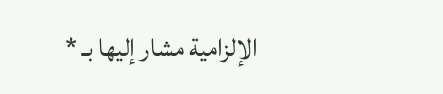الإلزامية مشار إليها بـ *